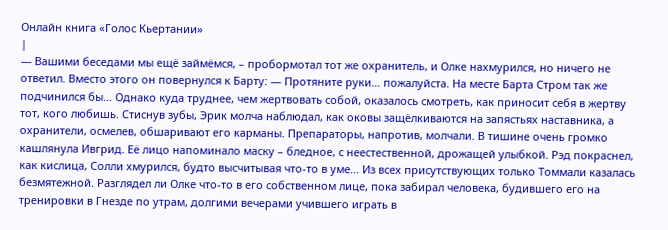Онлайн книга «Голос Кьертании»
|
— Вашими беседами мы ещё займёмся, – пробормотал тот же охранитель, и Олке нахмурился, но ничего не ответил. Вместо этого он повернулся к Барту: — Протяните руки… пожалуйста. На месте Барта Стром так же подчинился бы… Однако куда труднее, чем жертвовать собой, оказалось смотреть, как приносит себя в жертву тот, кого любишь. Стиснув зубы, Эрик молча наблюдал, как оковы защёлкиваются на запястьях наставника, а охранители, осмелев, обшаривают его карманы. Препараторы, напротив, молчали. В тишине очень громко кашлянула Ивгрид. Её лицо напоминало маску – бледное, с неестественной, дрожащей улыбкой. Рэд покраснел, как кислица, Солли хмурился, будто высчитывая что-то в уме… Из всех присутствующих только Томмали казалась безмятежной. Разглядел ли Олке что-то в его собственном лице, пока забирал человека, будившего его на тренировки в Гнезде по утрам, долгими вечерами учившего играть в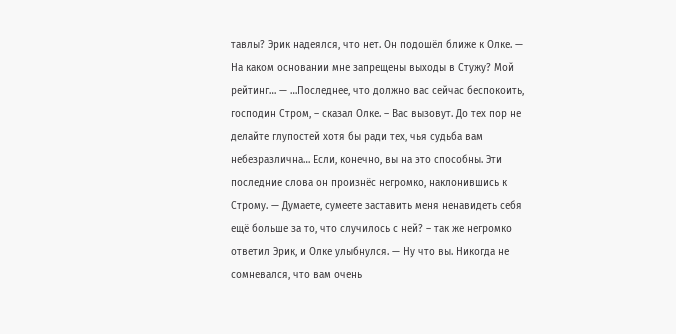тавлы? Эрик надеялся, что нет. Он подошёл ближе к Олке. — На каком основании мне запрещены выходы в Стужу? Мой рейтинг… — …Последнее, что должно вас сейчас беспокоить, господин Стром, – сказал Олке. – Вас вызовут. До тех пор не делайте глупостей хотя бы ради тех, чья судьба вам небезразлична… Если, конечно, вы на это способны. Эти последние слова он произнёс негромко, наклонившись к Строму. — Думаете, сумеете заставить меня ненавидеть себя ещё больше за то, что случилось с ней? – так же негромко ответил Эрик, и Олке улыбнулся. — Ну что вы. Никогда не сомневался, что вам очень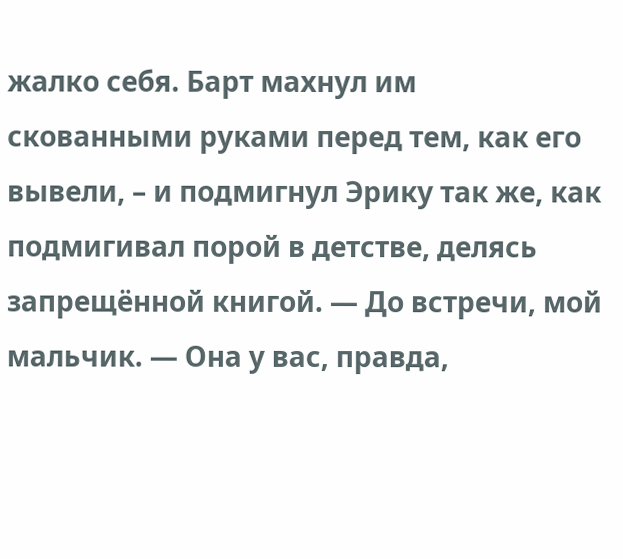жалко себя. Барт махнул им скованными руками перед тем, как его вывели, – и подмигнул Эрику так же, как подмигивал порой в детстве, делясь запрещённой книгой. — До встречи, мой мальчик. — Она у вас, правда,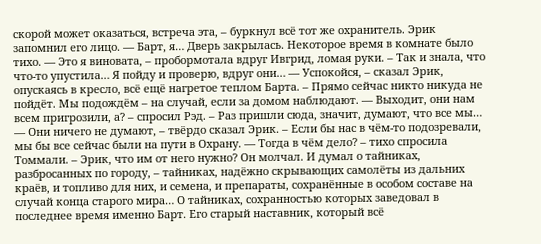скорой может оказаться, встреча эта, – буркнул всё тот же охранитель. Эрик запомнил его лицо. — Барт, я… Дверь закрылась. Некоторое время в комнате было тихо. — Это я виновата, – пробормотала вдруг Ивгрид, ломая руки. – Так и знала, что что-то упустила… Я пойду и проверю, вдруг они… — Успокойся, – сказал Эрик, опускаясь в кресло, всё ещё нагретое теплом Барта. – Прямо сейчас никто никуда не пойдёт. Мы подождём – на случай, если за домом наблюдают. — Выходит, они нам всем пригрозили, а? – спросил Рэд. – Раз пришли сюда, значит, думают, что все мы… — Они ничего не думают, – твёрдо сказал Эрик. – Если бы нас в чём-то подозревали, мы бы все сейчас были на пути в Охрану. — Тогда в чём дело? – тихо спросила Томмали. – Эрик, что им от него нужно? Он молчал. И думал о тайниках, разбросанных по городу, – тайниках, надёжно скрывающих самолёты из дальних краёв, и топливо для них, и семена, и препараты, сохранённые в особом составе на случай конца старого мира… О тайниках, сохранностью которых заведовал в последнее время именно Барт. Его старый наставник, который всё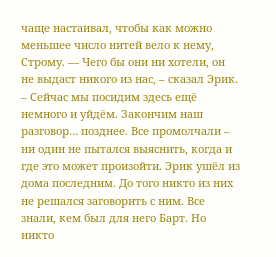чаще настаивал, чтобы как можно меньшее число нитей вело к нему, Строму. — Чего бы они ни хотели, он не выдаст никого из нас, – сказал Эрик. – Сейчас мы посидим здесь ещё немного и уйдём. Закончим наш разговор… позднее. Все промолчали – ни один не пытался выяснить, когда и где это может произойти. Эрик ушёл из дома последним. До того никто из них не решался заговорить с ним. Все знали, кем был для него Барт. Но никто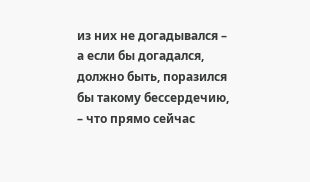из них не догадывался – а если бы догадался, должно быть, поразился бы такому бессердечию, – что прямо сейчас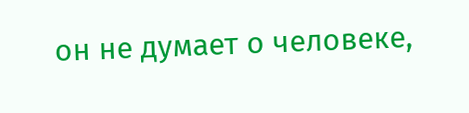он не думает о человеке,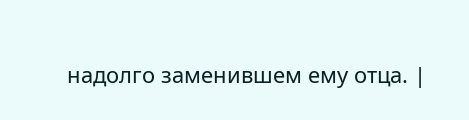надолго заменившем ему отца. |